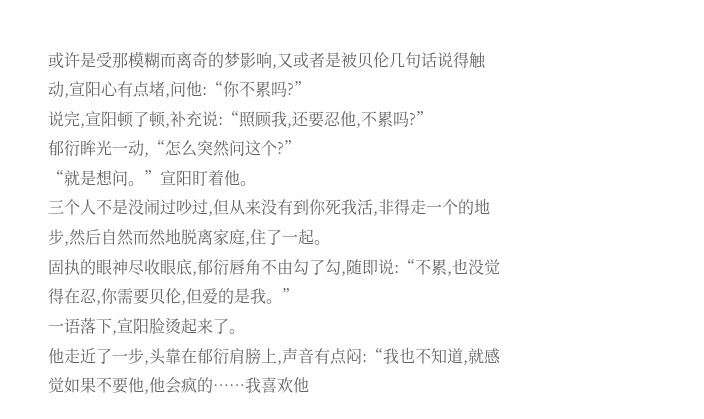或许是受那模糊而离奇的梦影响,又或者是被贝伦几句话说得触动,宣阳心有点堵,问他:“你不累吗?”
说完,宣阳顿了顿,补充说:“照顾我,还要忍他,不累吗?”
郁衍眸光一动,“怎么突然问这个?”
“就是想问。”宣阳盯着他。
三个人不是没闹过吵过,但从来没有到你死我活,非得走一个的地步,然后自然而然地脱离家庭,住了一起。
固执的眼神尽收眼底,郁衍唇角不由勾了勾,随即说:“不累,也没觉得在忍,你需要贝伦,但爱的是我。”
一语落下,宣阳脸烫起来了。
他走近了一步,头靠在郁衍肩膀上,声音有点闷:“我也不知道,就感觉如果不要他,他会疯的……我喜欢他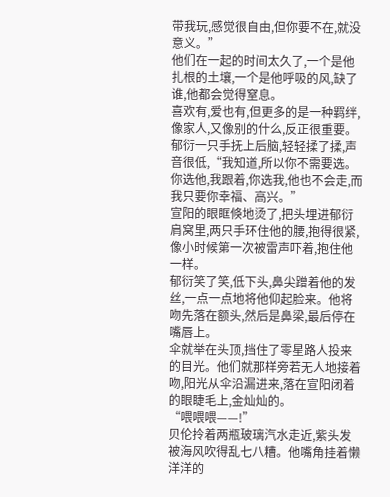带我玩,感觉很自由,但你要不在,就没意义。”
他们在一起的时间太久了,一个是他扎根的土壤,一个是他呼吸的风,缺了谁,他都会觉得窒息。
喜欢有,爱也有,但更多的是一种羁绊,像家人,又像别的什么,反正很重要。
郁衍一只手抚上后脑,轻轻揉了揉,声音很低,“我知道,所以你不需要选。你选他,我跟着,你选我,他也不会走,而我只要你幸福、高兴。”
宣阳的眼眶倏地烫了,把头埋进郁衍肩窝里,两只手环住他的腰,抱得很紧,像小时候第一次被雷声吓着,抱住他一样。
郁衍笑了笑,低下头,鼻尖蹭着他的发丝,一点一点地将他仰起脸来。他将吻先落在额头,然后是鼻梁,最后停在嘴唇上。
伞就举在头顶,挡住了零星路人投来的目光。他们就那样旁若无人地接着吻,阳光从伞沿漏进来,落在宣阳闭着的眼睫毛上,金灿灿的。
“喂喂喂——!”
贝伦拎着两瓶玻璃汽水走近,紫头发被海风吹得乱七八糟。他嘴角挂着懒洋洋的